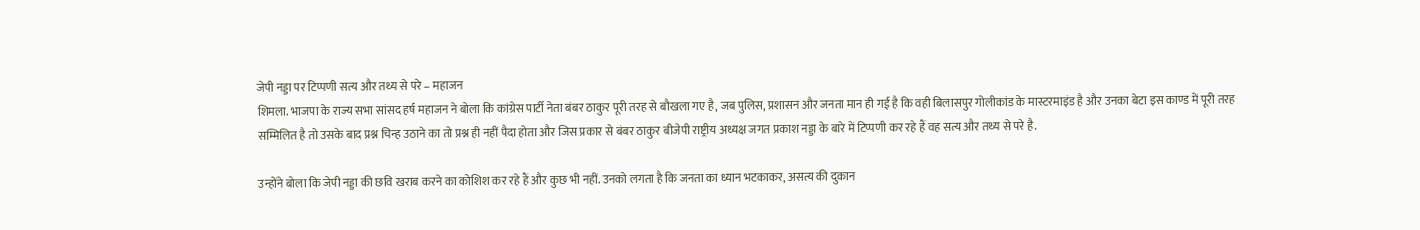जेपी नड्डा पर टिप्पणी सत्य और तथ्य से परे – महाजन
शिमला. भाजपा के राज्य सभा सांसद हर्ष महाजन ने बोला कि कांग्रेस पार्टी नेता बंबर ठाकुर पूरी तरह से बौखला गए है, जब पुलिस, प्रशासन और जनता मान ही गई है कि वही बिलासपुर गोलीकांड के मास्टरमाइंड है और उनका बेटा इस काण्ड में पूरी तरह सम्मिलित है तो उसके बाद प्रश्न चिन्ह उठाने का तो प्रश्न ही नहीं पैदा होता और जिस प्रकार से बंबर ठाकुर बीजेपी राष्ट्रीय अध्यक्ष जगत प्रकाश नड्डा के बारे में टिप्पणी कर रहे हैं वह सत्य और तथ्य से परे है.

उन्होंने बोला कि जेपी नड्डा की छवि खराब करने का कोशिश कर रहे हैं और कुछ भी नहीं. उनको लगता है कि जनता का ध्यान भटकाकर, असत्य की दुकान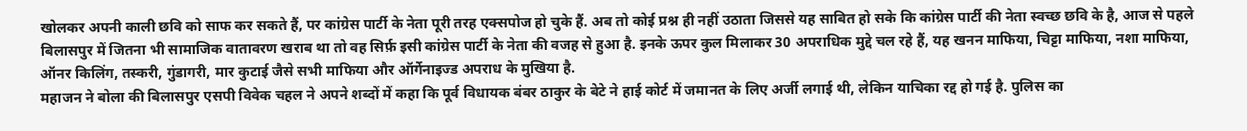खोलकर अपनी काली छवि को साफ कर सकते हैं, पर कांग्रेस पार्टी के नेता पूरी तरह एक्सपोज हो चुके हैं. अब तो कोई प्रश्न ही नहीं उठाता जिससे यह साबित हो सके कि कांग्रेस पार्टी की नेता स्वच्छ छवि के है, आज से पहले बिलासपुर में जितना भी सामाजिक वातावरण खराब था तो वह सिर्फ़ इसी कांग्रेस पार्टी के नेता की वजह से हुआ है. इनके ऊपर कुल मिलाकर 30 अपराधिक मुद्दे चल रहे हैं, यह खनन माफिया, चिट्टा माफिया, नशा माफिया, ऑनर किलिंग, तस्करी, गुंडागरी, मार कुटाई जैसे सभी माफिया और ऑर्गेनाइज्ड अपराध के मुखिया है.
महाजन ने बोला की बिलासपुर एसपी विवेक चहल ने अपने शब्दों में कहा कि पूर्व विधायक बंबर ठाकुर के बेटे ने हाई कोर्ट में जमानत के लिए अर्जी लगाई थी, लेकिन याचिका रद्द हो गई है. पुलिस का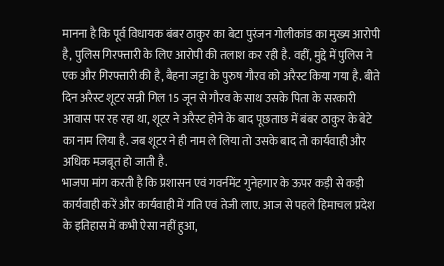मानना है कि पूर्व विधायक बंबर ठाकुर का बेटा पुरंजन गोलीकांड का मुख्य आरोपी है, पुलिस गिरफ्तारी के लिए आरोपी की तलाश कर रही है. वहीं, मुद्दे में पुलिस ने एक और गिरफ्तारी की है, बैहना जट्टा के पुरुष गौरव को अरैस्ट किया गया है. बीते दिन अरैस्ट शूटर सन्नी गिल 15 जून से गौरव के साथ उसके पिता के सरकारी आवास पर रह रहा था, शूटर ने अरैस्ट होने के बाद पूछताछ में बंबर ठाकुर के बेटे का नाम लिया है. जब शूटर ने ही नाम ले लिया तो उसके बाद तो कार्यवाही और अधिक मजबूत हो जाती है.
भाजपा मांग करती है कि प्रशासन एवं गवर्नमेंट गुनेहगार के ऊपर कड़ी से कड़ी कार्यवाही करें और कार्यवाही में गति एवं तेजी लाए. आज से पहले हिमाचल प्रदेश के इतिहास में कभी ऐसा नहीं हुआ,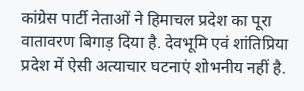कांग्रेस पार्टी नेताओं ने हिमाचल प्रदेश का पूरा वातावरण बिगाड़ दिया है. देवभूमि एवं शांतिप्रिया प्रदेश में ऐसी अत्याचार घटनाएं शोभनीय नहीं है.